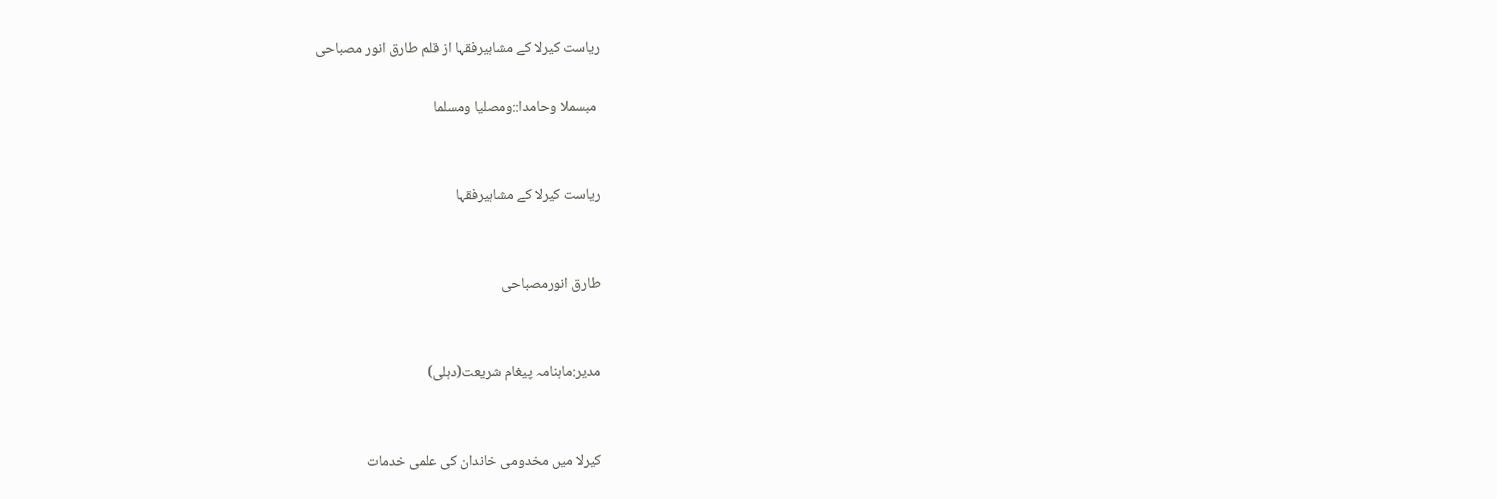ریاست کیرلا کے مشاہیرفقہا از قلم طارق انور مصباحی

 مبسملا وحامدا::ومصلیا ومسلما


ریاست کیرلا کے مشاہیرفقہا


طارق انورمصباحی


مدیر:ماہنامہ پیغام شریعت(دہلی)


کیرلا میں مخدومی خاندان کی علمی خدمات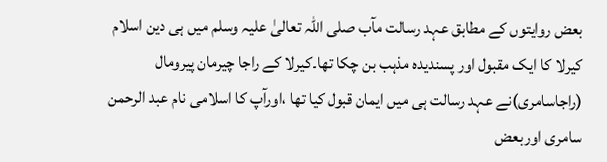بعض روایتوں کے مطابق عہد رسالت مآب صلی اللہ تعالیٰ علیہ وسلم میں ہی دین اسلام کیرلا کا ایک مقبول اور پسندیدہ مذہب بن چکا تھا۔کیرلا کے راجا چیرمان پیرومال (راجاسامری)نے عہد رسالت ہی میں ایمان قبول کیا تھا ،اورآپ کا اسلامی نام عبد الرحمن سامری اوربعض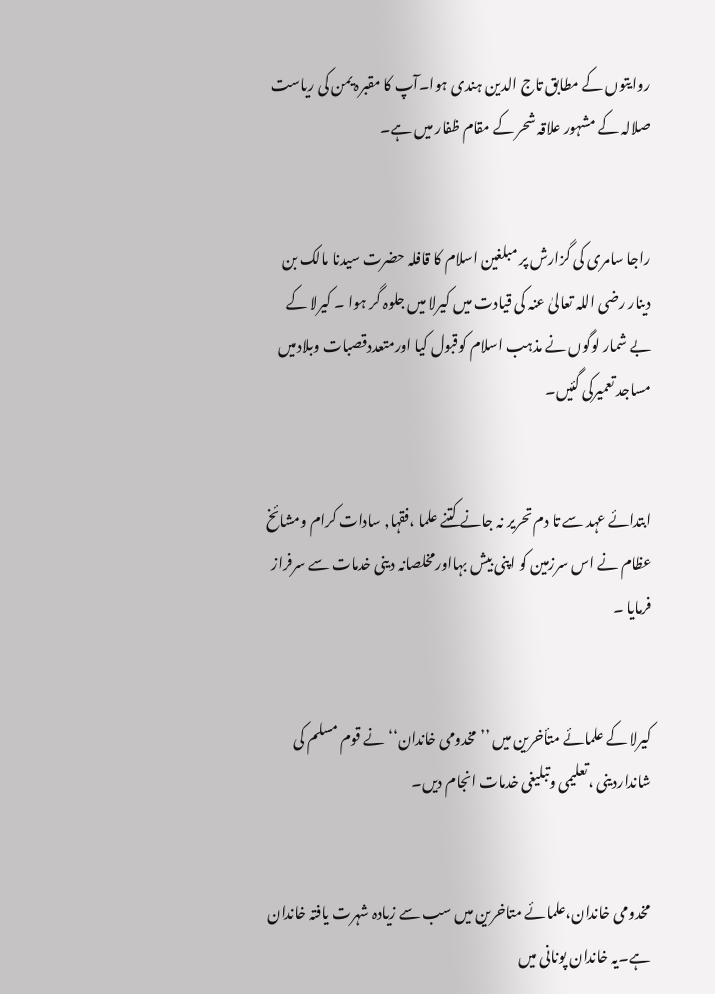روایتوں کے مطابق تاج الدین ہندی ہوا۔آپ کا مقبرہ یمن کی ریاست صلالہ کے مشہور علاقہ شحر کے مقام ظفار میں ہے۔


راجا سامری کی گزارش پر مبلغین اسلام کا قافلہ حضرت سیدنا مالک بن دینار رضی اللہ تعالیٰ عنہ کی قیادت میں کیرلا میں جلوہ گر ہوا ۔ کیرلا کے بے شمار لوگوں نے مذہب اسلام کوقبول کیا اورمتعددقصبات وبلادمیں مساجد تعمیرکی گئیں۔


ابتدائے عہد سے تا دم تحریر نہ جانے کتنے علما ،فقہا, سادات کرام ومشائخ عظام نے اس سرزمین کو اپنی بیش بہااورمخلصانہ دینی خدمات سے سرفراز فرمایا ۔


کیرلا کے علمائے متأخرین میں ’’مخدومی خاندان‘‘نے قوم مسلم کی شانداردینی ،تعلیمی وتبلیغی خدمات انجام دیں۔


مخدومی خاندان،علمائے متاخرین میں سب سے زیادہ شہرت یافتہ خاندان ہے۔یہ خاندان پونانی میں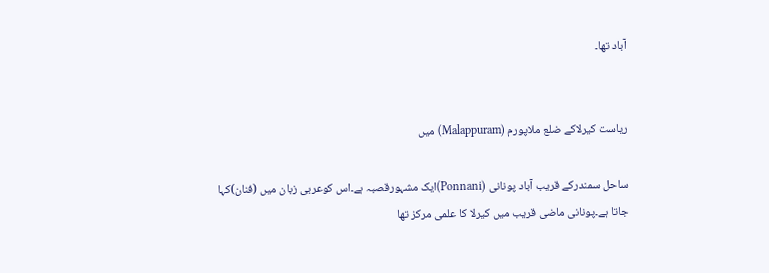آباد تھا۔


ریاست کیرلاکے ضلع ملاپورم (Malappuram) میں

ساحل سمندرکے قریب آباد پونانی (Ponnani)ایک مشہورقصبہ ہے۔اس کوعربی زبان میں (فنان)کہا جاتا ہے۔پونانی ماضی قریب میں کیرلا کا علمی مرکز تھا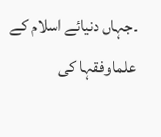۔جہاں دنیائے اسلام کے علماوفقہا کی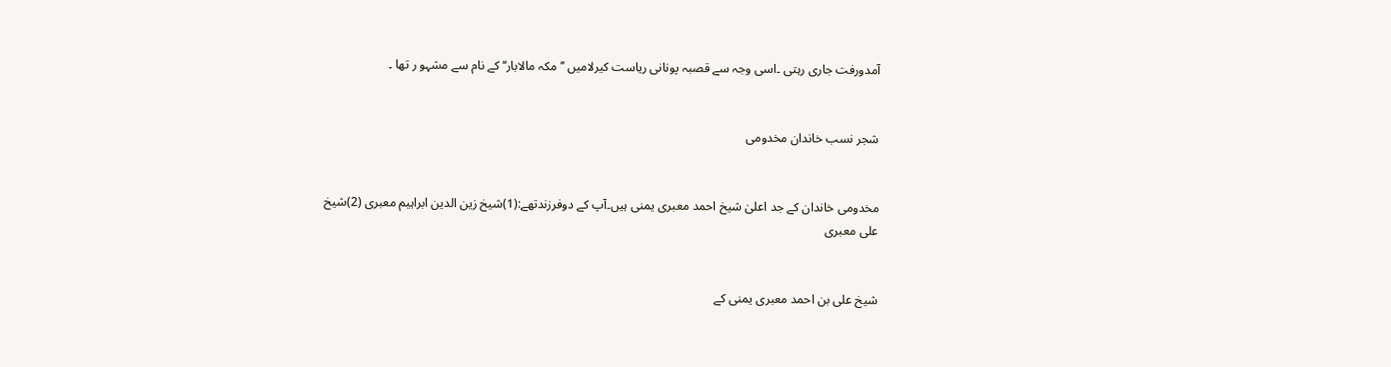آمدورفت جاری رہتی ۔اسی وجہ سے قصبہ پونانی ریاست کیرلامیں ’’مکہ مالابار‘‘ کے نام سے مشہو ر تھا ۔


شجر نسب خاندان مخدومی


مخدومی خاندان کے جد اعلیٰ شیخ احمد معبری یمنی ہیں۔آپ کے دوفرزندتھے:(1)شیخ زین الدین ابراہیم معبری (2)شیخ علی معبری


شیخ علی بن احمد معبری یمنی کے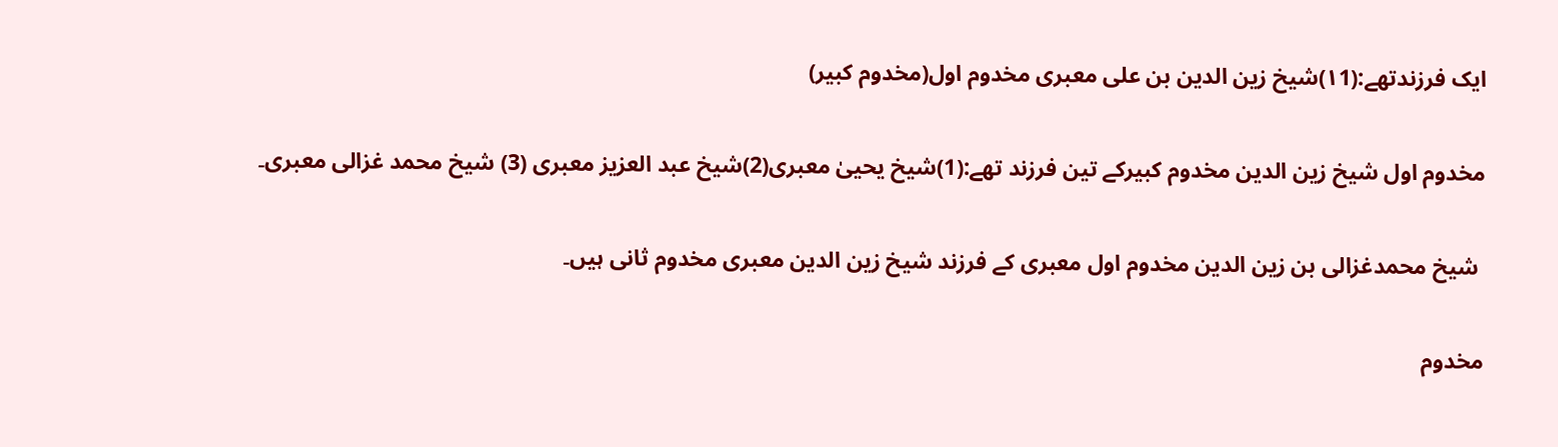ایک فرزندتھے:(۱1)شیخ زین الدین بن علی معبری مخدوم اول(مخدوم کبیر)


مخدوم اول شیخ زین الدین مخدوم کبیرکے تین فرزند تھے:(1)شیخ یحییٰ معبری(2)شیخ عبد العزیز معبری (3) شیخ محمد غزالی معبری۔


 شیخ محمدغزالی بن زین الدین مخدوم اول معبری کے فرزند شیخ زین الدین معبری مخدوم ثانی ہیں۔


مخدوم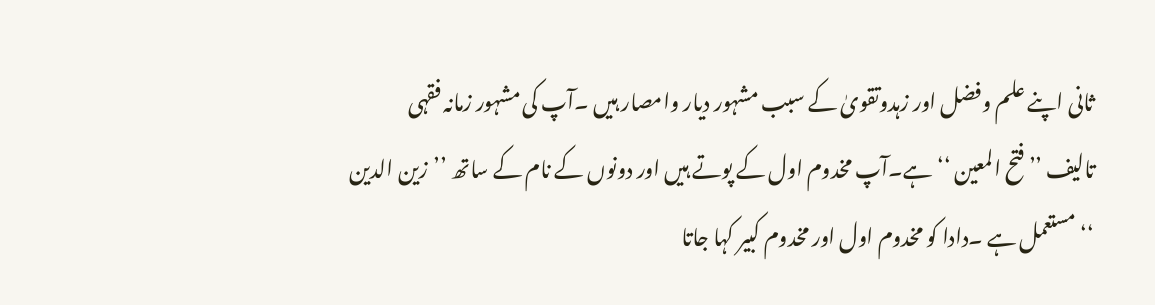ثانی اپنے علم وفضل اور زہدوتقویٰ کے سبب مشہور دیار وامصار ہیں ۔آپ کی مشہور زمانہ فقہی تالیف ’’فتح المعین ‘‘ہے۔آپ مخدوم اول کے پوتے ہیں اور دونوں کے نام کے ساتھ ’’زین الدین ‘‘مستعمل ہے ۔دادا کو مخدوم اول اور مخدوم کبیر کہا جاتا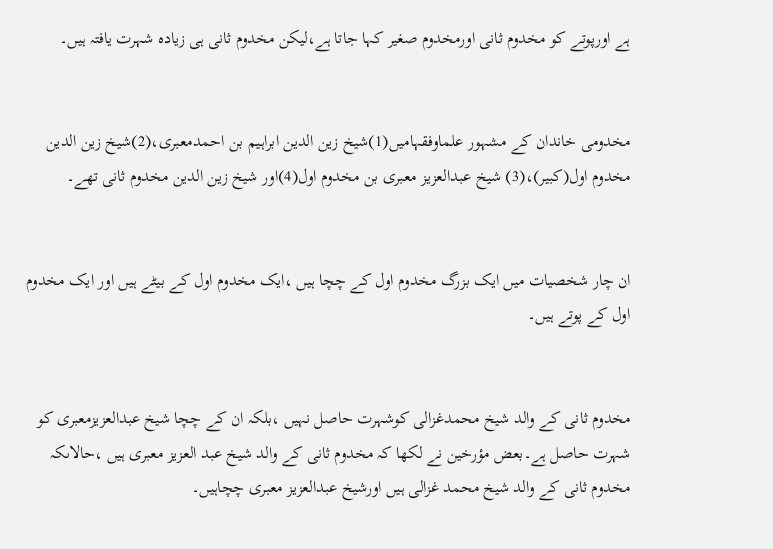ہے اورپوتے کو مخدوم ثانی اورمخدوم صغیر کہا جاتا ہے،لیکن مخدوم ثانی ہی زیادہ شہرت یافتہ ہیں۔


مخدومی خاندان کے مشہور علماوفقہامیں(1)شیخ زین الدین ابراہیم بن احمدمعبری،(2)شیخ زین الدین مخدوم اول(کبیر)،(3) شیخ عبدالعزیز معبری بن مخدوم اول(4)اور شیخ زین الدین مخدوم ثانی تھے۔


ان چار شخصیات میں ایک بزرگ مخدوم اول کے چچا ہیں ،ایک مخدوم اول کے بیٹے ہیں اور ایک مخدوم اول کے پوتے ہیں۔


مخدوم ثانی کے والد شیخ محمدغزالی کوشہرت حاصل نہیں ،بلکہ ان کے چچا شیخ عبدالعزیزمعبری کو شہرت حاصل ہے۔بعض مؤرخین نے لکھا کہ مخدوم ثانی کے والد شیخ عبد العزیز معبری ہیں ،حالاںکہ مخدوم ثانی کے والد شیخ محمد غزالی ہیں اورشیخ عبدالعزیز معبری چچاہیں۔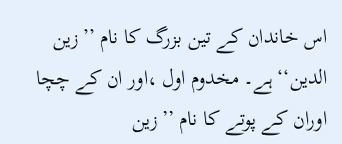اس خاندان کے تین بزرگ کا نام ’’زین الدین‘‘ ہے۔ مخدوم اول ،اور ان کے چچا اوران کے پوتے کا نام ’’زین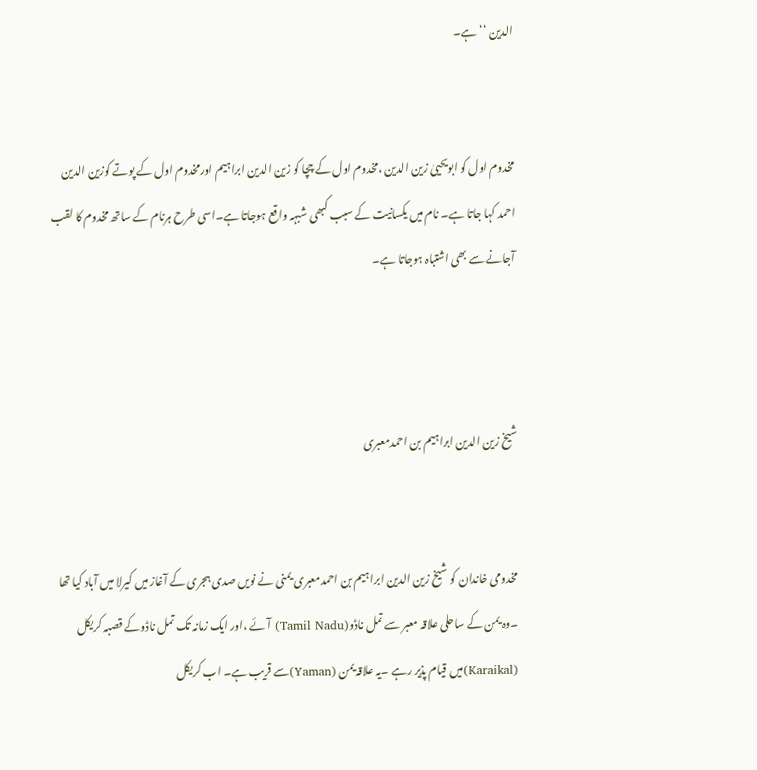الدین ‘‘ ہے۔


مخدوم اول کو ابویحییٰ زین الدین ،مخدوم اول کے چچا کو زین الدین ابراہیم اورمخدوم اول کے پوتے کوزین الدین احمد کہا جاتا ہے۔ نام میں یکسانیت کے سبب کبھی شبہہ واقع ہوجاتا ہے۔اسی طرح ہرنام کے ساتھ مخدوم کا لقب آجانے سے بھی اشتباہ ہوجاتا ہے۔



شیخ زین الدین ابراہیم بن احمدمعبری


مخدومی خاندان کو شیخ زین الدین ابراہیم بن احمدمعبری یمنی نے نویں صدی ہجری کے آغاز میں کیرلا میں آباد کیا تھا ۔وہ یمن کے ساحلی علاقہ معبر سے تمل ناڈو(Tamil Nadu) آئے ،اور ایک زمانہ تک تمل ناڈوکے قصبہ کریکل (Karaikal)میں قیام پذیر رہے ۔یہ علاقہ یمن (Yaman)سے قریب ہے۔ اب کریکل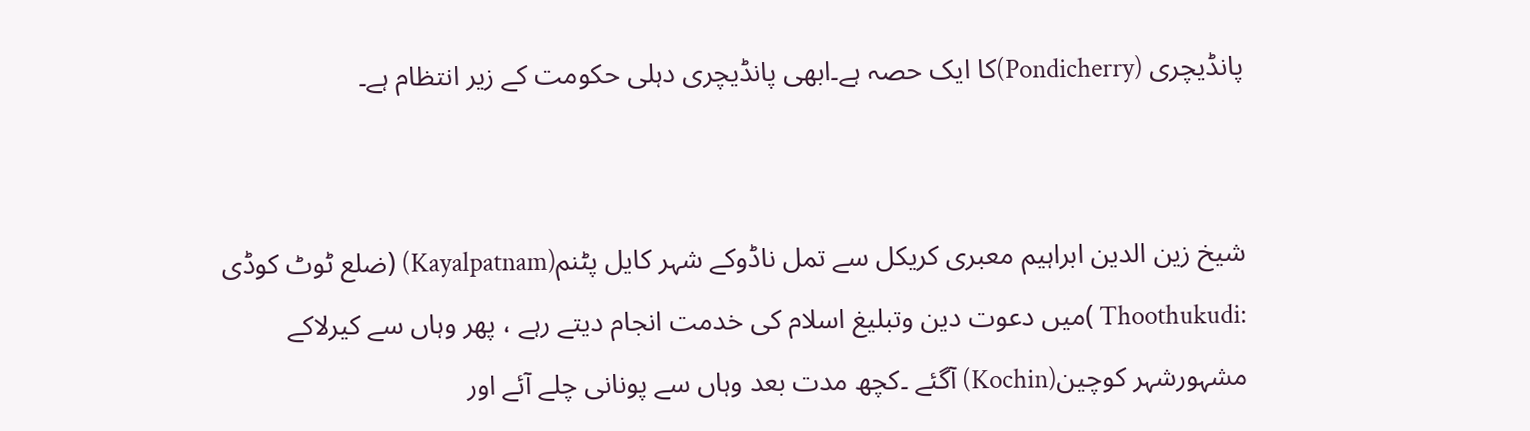پانڈیچری (Pondicherry)کا ایک حصہ ہے۔ابھی پانڈیچری دہلی حکومت کے زیر انتظام ہے۔


شیخ زین الدین ابراہیم معبری کریکل سے تمل ناڈوکے شہر کایل پٹنم(Kayalpatnam) (ضلع ٹوٹ کوڈی :Thoothukudi )میں دعوت دین وتبلیغ اسلام کی خدمت انجام دیتے رہے ، پھر وہاں سے کیرلاکے مشہورشہر کوچین(Kochin) آگئے ۔کچھ مدت بعد وہاں سے پونانی چلے آئے اور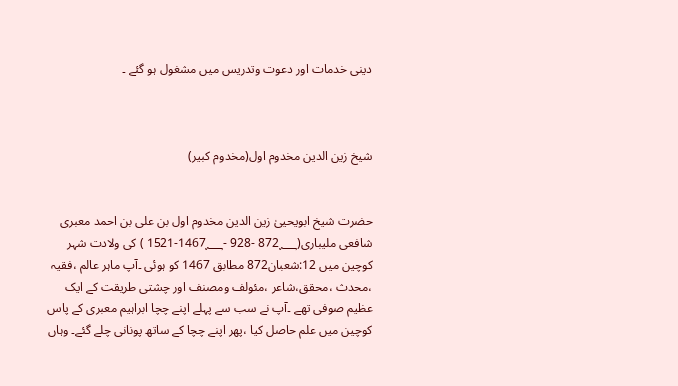دینی خدمات اور دعوت وتدریس میں مشغول ہو گئے ۔



شیخ زین الدین مخدوم اول(مخدوم کبیر)


حضرت شیخ ابویحییٰ زین الدین مخدوم اول بن علی بن احمد معبری شافعی ملیباری(872؁ -928 -1467؁-1521 ) کی ولادت شہر کوچین میں 12:شعبان872 مطابق 1467 کو ہوئی ۔آپ ماہر عالم ،فقیہ ،محدث ،محقق،شاعر ،مئولف ومصنف اور چشتی طریقت کے ایک عظیم صوفی تھے ۔آپ نے سب سے پہلے اپنے چچا ابراہیم معبری کے پاس کوچین میں علم حاصل کیا ،پھر اپنے چچا کے ساتھ پونانی چلے گئے۔ وہاں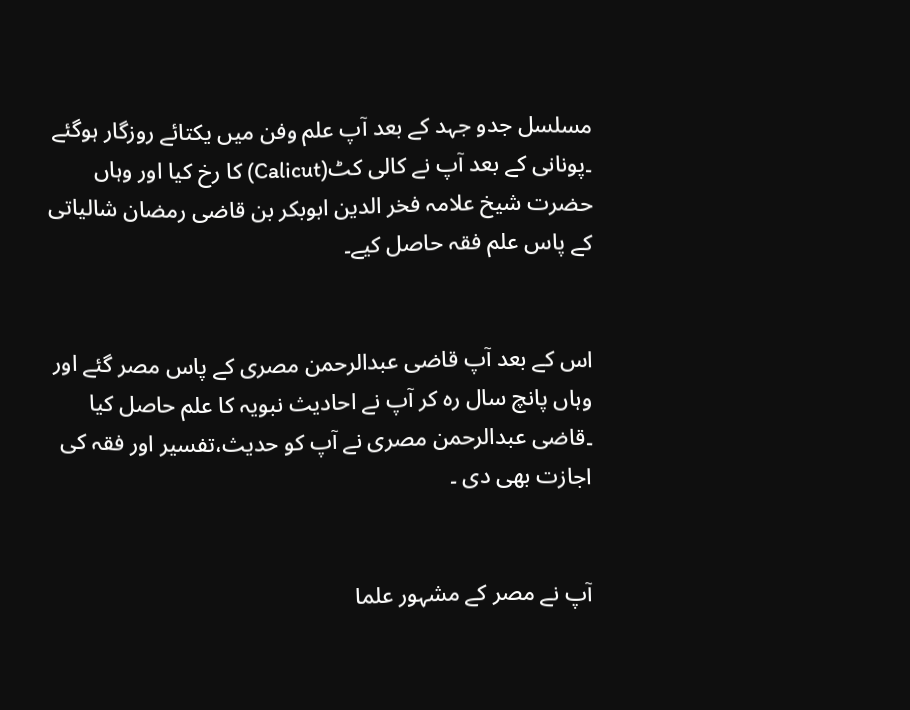مسلسل جدو جہد کے بعد آپ علم وفن میں یکتائے روزگار ہوگئے ۔پونانی کے بعد آپ نے کالی کٹ(Calicut) کا رخ کیا اور وہاں حضرت شیخ علامہ فخر الدین ابوبکر بن قاضی رمضان شالیاتی کے پاس علم فقہ حاصل کیے۔


اس کے بعد آپ قاضی عبدالرحمن مصری کے پاس مصر گئے اور وہاں پانچ سال رہ کر آپ نے احادیث نبویہ کا علم حاصل کیا ۔قاضی عبدالرحمن مصری نے آپ کو حدیث،تفسیر اور فقہ کی اجازت بھی دی ۔


آپ نے مصر کے مشہور علما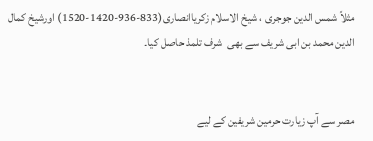مثلاً شمس الدین جوجری ، شیخ الاسلام زکریاانصاری(833-936-1420-1520) اورشیخ کمال الدین محمد بن ابی شریف سے بھی  شرف تلمذ حاصل کیا۔


مصر سے آپ زیارت حرمین شریفین کے لیے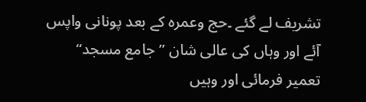تشریف لے گئے ۔حج وعمرہ کے بعد پونانی واپس آئے اور وہاں کی عالی شان ’’جامع مسجد‘‘ تعمیر فرمائی اور وہیں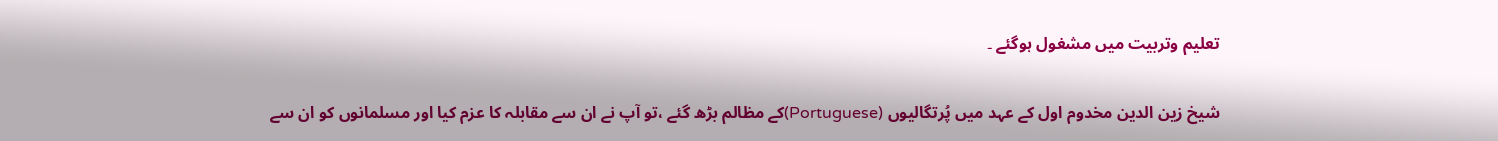تعلیم وتربیت میں مشغول ہوگئے ۔


شیخ زین الدین مخدوم اول کے عہد میں پُرتگالیوں (Portuguese)کے مظالم بڑھ گئے ،تو آپ نے ان سے مقابلہ کا عزم کیا اور مسلمانوں کو ان سے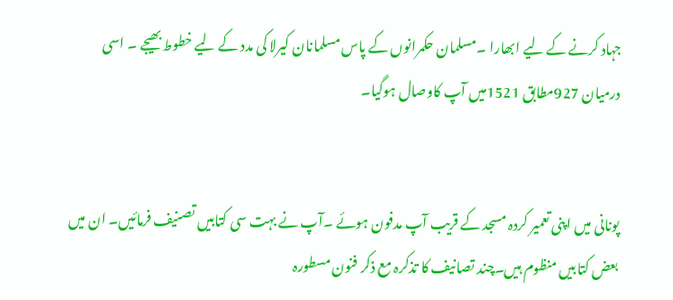جہاد کرنے کے لیے ابھارا ۔مسلمان حکمرانوں کے پاس مسلمانان کیرلا کی مدد کے لیے خطوط بھیجے ۔ اسی درمیان 927مطابق 1521میں آپ کاوصال ہوگیا۔


پونانی میں اپنی تعمیر کردہ مسجد کے قریب آپ مدفون ہوئے ۔آپ نے بہت سی کتابیں تصنیف فرمائیں۔ ان میں بعض کتابیں منظوم ہیں۔چند تصانیف کا تذکرہ مع ذکر فنون مسطورہ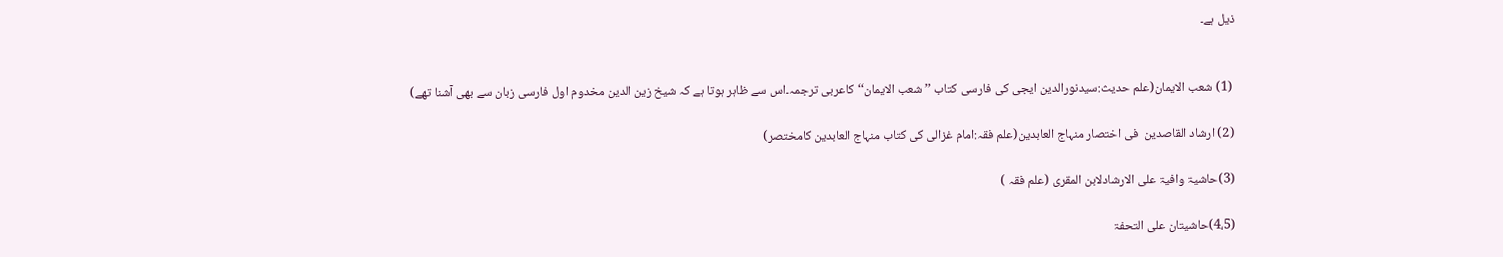ذیل ہے۔


 (1) شعب الایمان(علم حدیث:سیدنورالدین ایجی کی فارسی کتاب ’’شعب الایمان‘‘کاعربی ترجمہ۔اس سے ظاہر ہوتا ہے کہ شیخ زین الدین مخدوم اول فارسی زبان سے بھی آشنا تھے)

(2) ارشاد القاصدین  فی اختصار منہاج العابدین(علم فقہ:امام غزالی کی کتاب منہاج العابدین کامختصر)

(3)حاشیۃ وافیۃ علی الارشادلابن المقری (علم فقہ )

(4،5)حاشیتان علی التحفۃ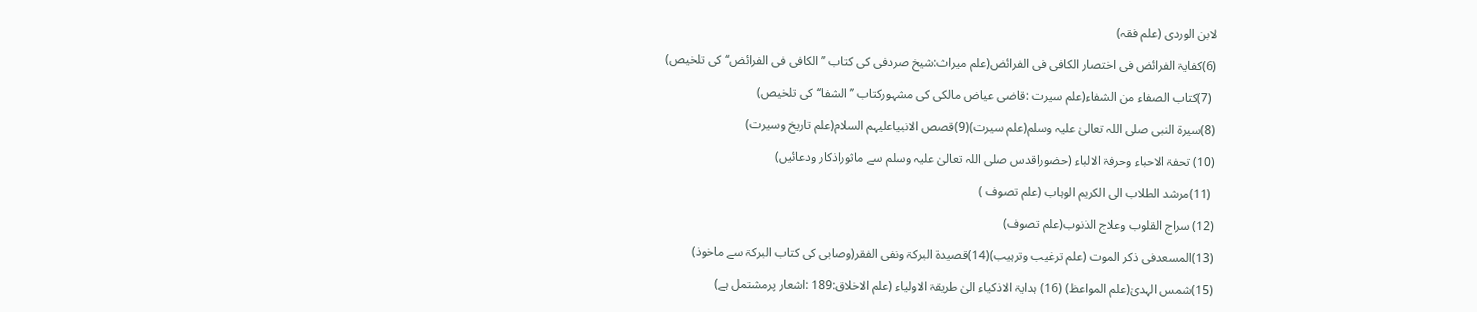لابن الوردی (علم فقہ)

(6)کفایۃ الفرائض فی اختصار الکافی فی الفرائض(علم میراث:شیخ صردفی کی کتاب ’’الکافی فی الفرائض‘‘کی تلخیص)

 (7)کتاب الصفاء من الشفاء(علم سیرت :قاضی عیاض مالکی کی مشہورکتاب ’’الشفا‘‘کی تلخیص)

(8)سیرۃ النبی صلی اللہ تعالیٰ علیہ وسلم(علم سیرت)(9)قصص الانبیاعلیہم السلام(علم تاریخ وسیرت)

(10) تحفۃ الاحباء وحرفۃ الالباء (حضوراقدس صلی اللہ تعالیٰ علیہ وسلم سے ماثوراذکار ودعائیں)

 (11)مرشد الطلاب الی الکریم الوہاب (علم تصوف )

(12) سراج القلوب وعلاج الذنوب(علم تصوف)

(13)المسعدفی ذکر الموت (علم ترغیب وترہیب)(14)قصیدۃ البرکۃ ونفی الفقر(وصابی کی کتاب البرکۃ سے ماخوذ)

(15)شمس الہدیٰ(علم المواعظ) (16) ہدایۃ الاذکیاء الیٰ طریقۃ الاولیاء (علم الاخلاق:189 :اشعار پرمشتمل ہے)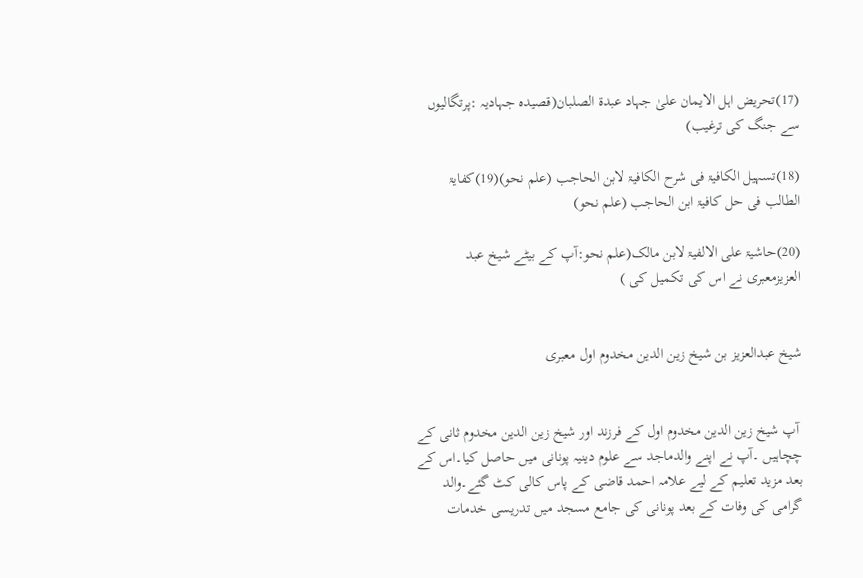(17)تحریض اہل الایمان علیٰ جہاد عبدۃ الصلبان(قصیدہ جہادیہ :پرتگالیوں سے جنگ کی ترغیب)

(18)تسہیل الکافیۃ فی شرح الکافیۃ لابن الحاجب (علم نحو)(19)کفایۃ الطالب فی حل کافیۃ ابن الحاجب (علم نحو)

(20)حاشیۃ علی الالفیۃ لابن مالک(علم نحو:آپ کے بیٹے شیخ عبد العزیزمعبری نے اس کی تکمیل کی )


شیخ عبدالعزیز بن شیخ زین الدین مخدوم اول معبری


 آپ شیخ زین الدین مخدوم اول کے فرزند اور شیخ زین الدین مخدوم ثانی کے چچاہیں ۔آپ نے اپنے والدماجد سے علوم دینیہ پونانی میں حاصل کیا۔اس کے بعد مزید تعلیم کے لیے علامہ احمد قاضی کے پاس کالی کٹ گئے۔والد گرامی کی وفات کے بعد پونانی کی جامع مسجد میں تدریسی خدمات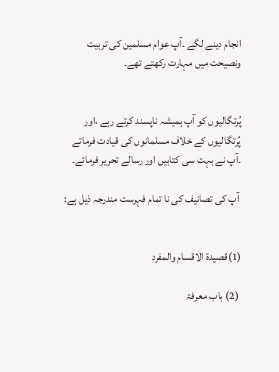انجام دینے لگے ۔آپ عوام مسلمین کی تربیت ونصیحت میں مہارت رکھتے تھے۔


پُرتگالیوں کو آپ ہمیشہ ناپسند کرتے رہے ،اور پُرتگالیوں کے خلاف مسلمانوں کی قیادت فرماتے ۔آپ نے بہت سی کتابیں اور رسالے تحریر فرمائے۔

 آپ کی تصانیف کی نا تمام فہرست مندرجہ ذیل ہے:


(1)قصیدۃ الاقسام والمفرد

 (2) باب معرفۃ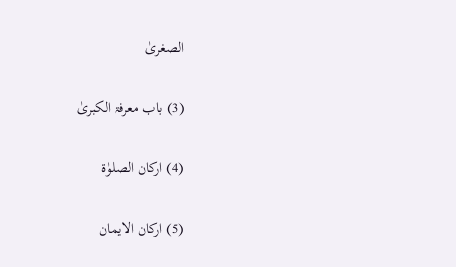الصغریٰ

(3) باب معرفۃ الکبریٰ

(4) ارکان الصلوٰۃ

(5) ارکان الایمان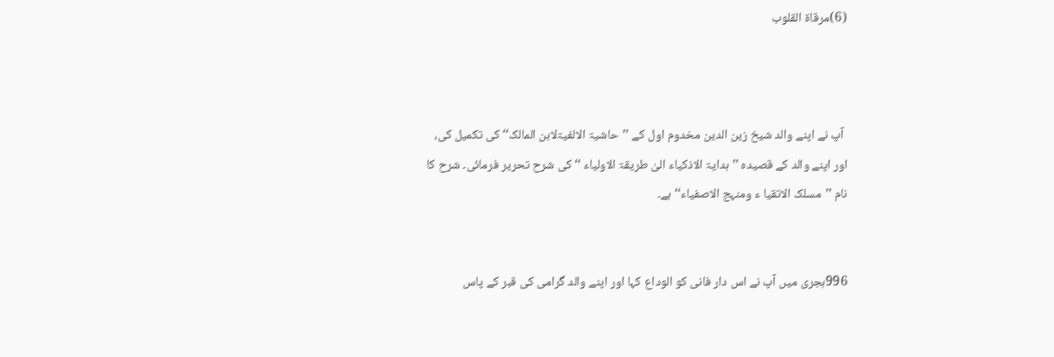(6)مرقاۃ القلوب



 آپ نے اپنے والد شیخ زین الدین مخدوم اول کے ’’حاشیۃ الالفیۃلابن المالک‘‘ کی تکمیل کی، اور اپنے والد کے قصیدہ ’’ہدایۃ الاذکیاء الیٰ طریقۃ الاولیاء ‘‘کی شرح تحریر فرمائی۔ شرح کا نام ’’مسلک الاتقیا ء ومنہج الاصفیاء‘‘ہے۔


996ہجری میں آپ نے اس دار فانی کو الوداع کہا اور اپنے والد گرامی کی قبر کے پاس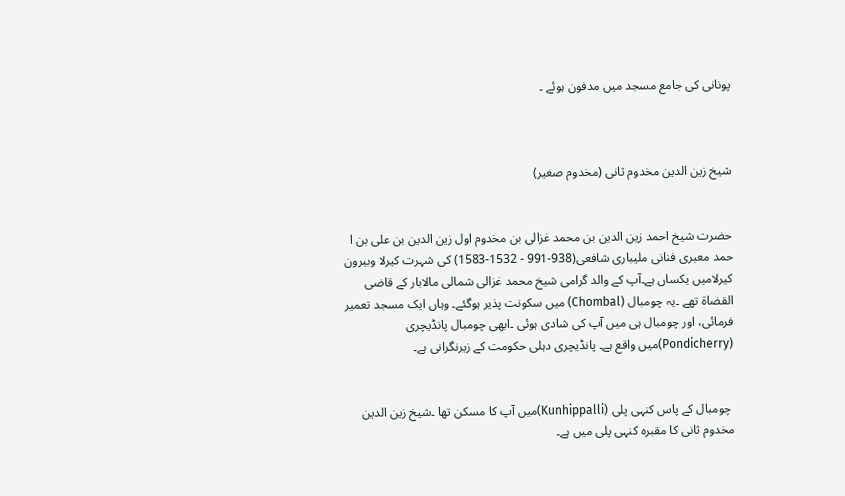پونانی کی جامع مسجد میں مدفون ہوئے ۔



شیخ زین الدین مخدوم ثانی (مخدوم صغیر)


حضرت شیخ احمد زین الدین بن محمد غزالی بن مخدوم اول زین الدین بن علی بن ا حمد معبری فنانی ملیباری شافعی(938-991 - 1532-1583) کی شہرت کیرلا وبیرون کیرلامیں یکساں ہے۔آپ کے والد گرامی شیخ محمد غزالی شمالی مالابار کے قاضی القضاۃ تھے ۔یہ چومبال (Chombal) میں سکونت پذیر ہوگئے۔ وہاں ایک مسجد تعمیر فرمائی، اور چومبال ہی میں آپ کی شادی ہوئی ۔ابھی چومبال پانڈیچری (Pondicherry)میں واقع ہے۔ پانڈیچری دہلی حکومت کے زیرنگرانی ہے۔


 چومبال کے پاس کنہی پلی (Kunhippalli)میں آپ کا مسکن تھا ۔شیخ زین الدین مخدوم ثانی کا مقبرہ کنہی پلی میں ہے۔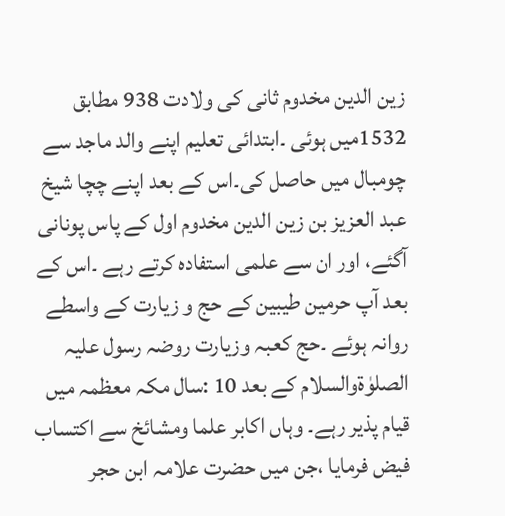زین الدین مخدوم ثانی کی ولادت 938 مطابق 1532میں ہوئی ۔ابتدائی تعلیم اپنے والد ماجد سے چومبال میں حاصل کی۔اس کے بعد اپنے چچا شیخ عبد العزیز بن زین الدین مخدوم اول کے پاس پونانی آگئے، اور ان سے علمی استفادہ کرتے رہے ۔اس کے بعد آپ حرمین طیبین کے حج و زیارت کے واسطے روانہ ہوئے ۔حج کعبہ وزیارت روضہ رسول علیہ الصلوٰۃوالسلام کے بعد 10 :سال مکہ معظمہ میں قیام پذیر رہے۔ وہاں اکابر علما ومشائخ سے اکتساب فیض فرمایا ،جن میں حضرت علامہ ابن حجر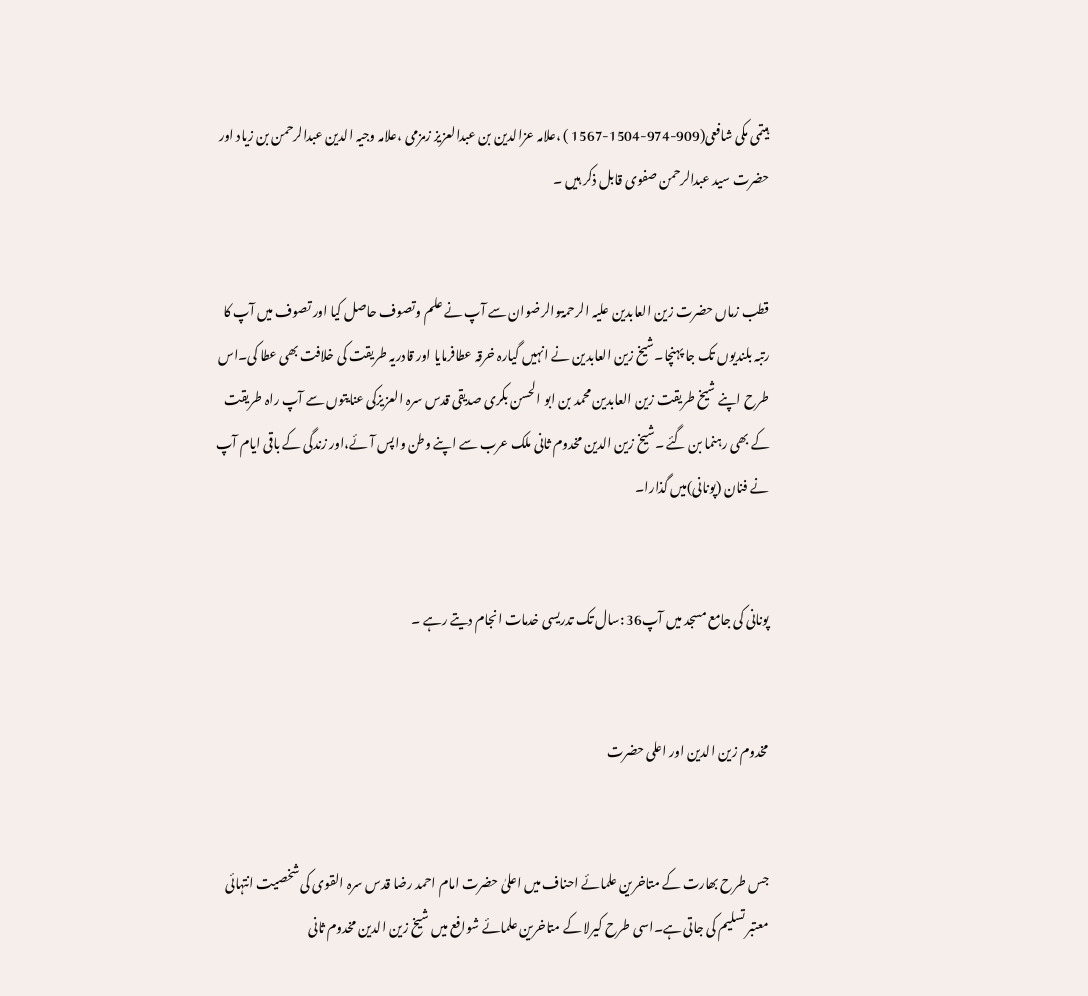ہیتمی مکی شافعی(909-974-1504-1567 ) ،علامہ عزالدین بن عبدالعزیز زمزمی ،علامہ وجیہ الدین عبدالرحمن بن زیاد اور حضرت سید عبدالرحمن صفوی قابل ذکر ہیں ۔


قطب زماں حضرت زین العابدین علیہ الرحمۃوالرضوان سے آپ نے علم وتصوف حاصل کیا اور تصوف میں آپ کا رتبہ بلندیوں تک جا پہنچا۔شیخ زین العابدین نے انہیں گیارہ خرقہ عطافرمایا اور قادریہ طریقت کی خلافت بھی عطا کی۔اس طرح اپنے شیخ طریقت زین العابدین محمد بن ابو الحسن بکری صدیقی قدس سرہ العزیزکی عنایتوں سے آپ راہ طریقت کے بھی رہنما بن گئے ۔شیخ زین الدین مخدوم ثانی ملک عرب سے اپنے وطن واپس آئے،اور زندگی کے باقی ایام آپ نے فنان (پونانی)میں گذارا۔


پونانی کی جامع مسجد میں آپ36 :سال تک تدریسی خدمات انجام دیتے رہے ۔


مخدوم زین الدین اور اعلی حضرت


جس طرح بھارت کے متاخرین علمائے احناف میں اعلیٰ حضرت امام احمد رضا قدس سرہ القوی کی شخصیت انتہائی معتبر تسلیم کی جاتی ہے۔اسی طرح کیرلا کے متاخرین علمائے شوافع میں شیخ زین الدین مخدوم ثانی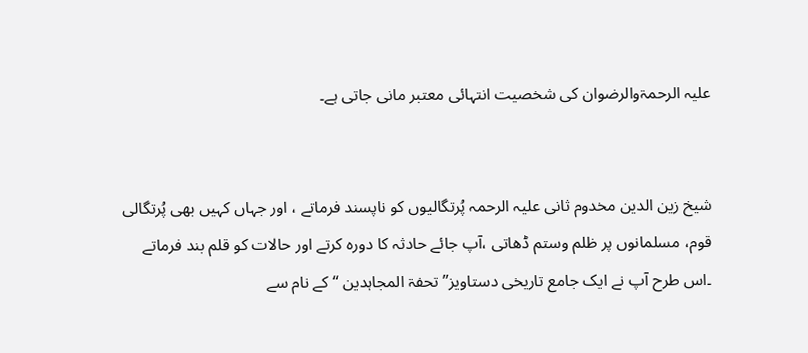علیہ الرحمۃوالرضوان کی شخصیت انتہائی معتبر مانی جاتی ہے۔


شیخ زین الدین مخدوم ثانی علیہ الرحمہ پُرتگالیوں کو ناپسند فرماتے ، اور جہاں کہیں بھی پُرتگالی قوم، مسلمانوں پر ظلم وستم ڈھاتی ،آپ جائے حادثہ کا دورہ کرتے اور حالات کو قلم بند فرماتے ۔اس طرح آپ نے ایک جامع تاریخی دستاویز’’تحفۃ المجاہدین ‘‘ کے نام سے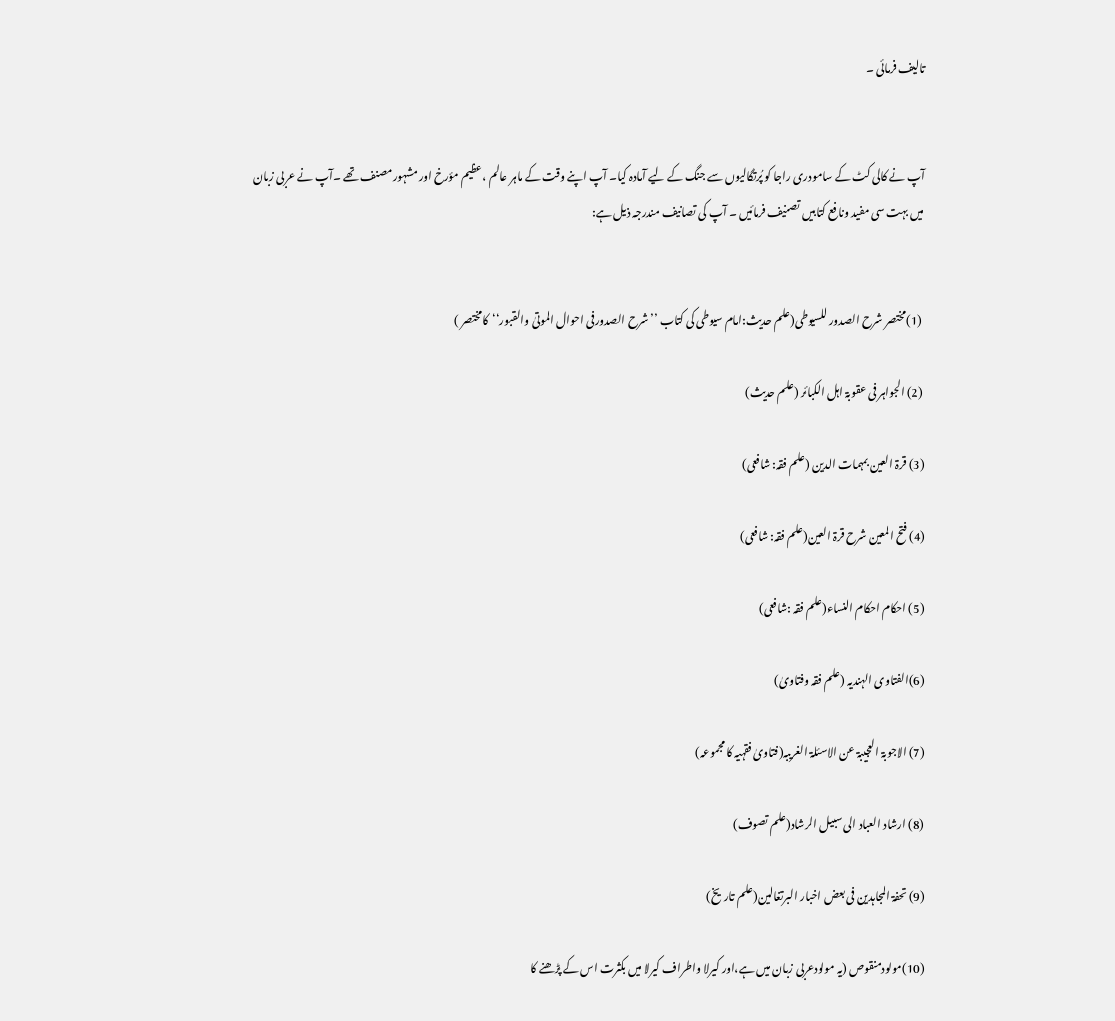تالیف فرمائی ۔


آپ نے کالی کٹ کے سامودری راجا کو پُرتگالیوں سے جنگ کے لیے آمادہ کیا۔ آپ اپنے وقت کے ماہر عالم ،عظیم مؤرخ اور مشہور مصنف تھے ۔آپ نے عربی زبان میں بہت سی مفید ونافع کتابیں تصنیف فرمائیں ۔ آپ کی تصانیف مندرجہ ذیل ہے:


 (1)مختصر شرح الصدور للسیوطی(علم حدیث:امام سیوطی کی کتاب ’’شرح الصدورفی احوال الموتیٰ والقبور‘‘کامختصر )

 (2) الجواہر فی عقوبۃ اہل الکبائر (علم حدیث)

(3) قرۃ العین بمہمات الدین (علم فقہ: شافعی)

(4) فتح المعین شرح قرۃ العین(علم فقہ: شافعی)

(5) احکام احکام النساء(علم فقہ :شافعی)

(6)الفتاوی الہندیہ (علم فقہ وفتاویٰ)

(7) الاجوبۃ العجیبۃ عن الاسئلۃ الغریبہ(فتاویٰ فقہیہ کا مجموعہ)

(8) ارشاد العباد الی سبیل الرشاد(علم تصوف)

(9) تحفۃ المجاہدین فی بعض اخبار البرتغالین(علم تاریخ)

(10)مولودمنقوص (یہ مولودعربی زبان میں ہے،اور کیرلا واطراف کیرلا میں بکثرت اس کے پڑھنے کا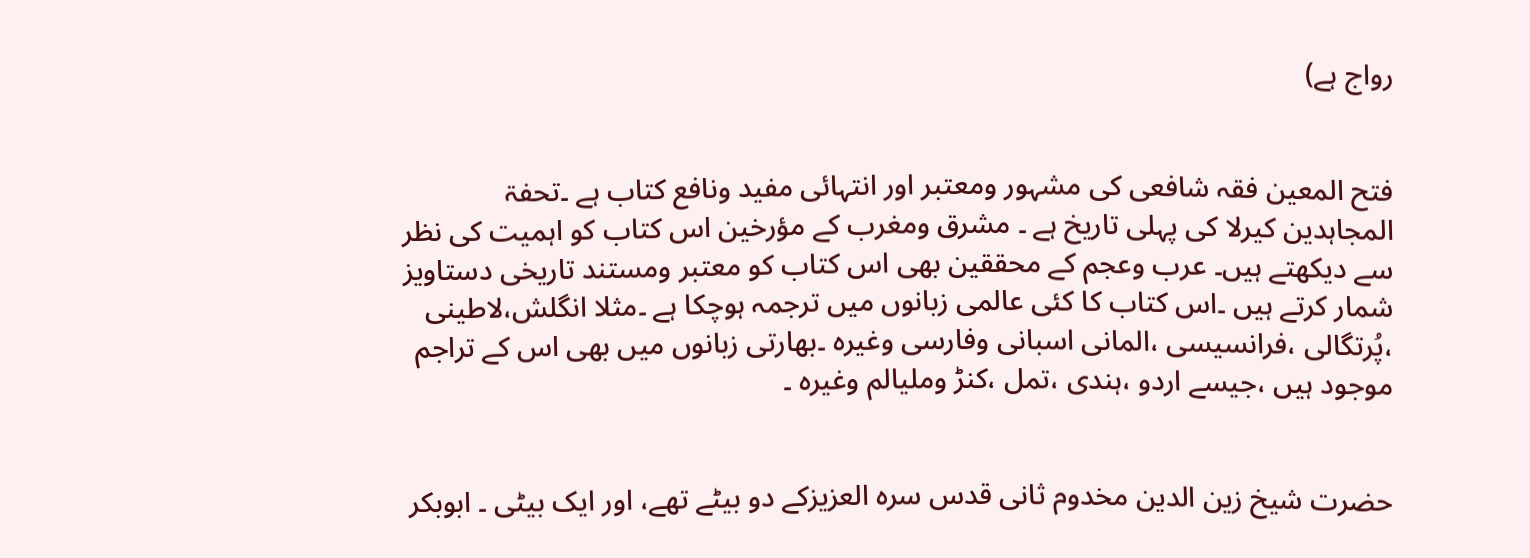رواج ہے)


فتح المعین فقہ شافعی کی مشہور ومعتبر اور انتہائی مفید ونافع کتاب ہے ۔تحفۃ المجاہدین کیرلا کی پہلی تاریخ ہے ۔ مشرق ومغرب کے مؤرخین اس کتاب کو اہمیت کی نظر سے دیکھتے ہیں۔ عرب وعجم کے محققین بھی اس کتاب کو معتبر ومستند تاریخی دستاویز شمار کرتے ہیں ۔اس کتاب کا کئی عالمی زبانوں میں ترجمہ ہوچکا ہے ۔مثلا انگلش،لاطینی ،پُرتگالی ،فرانسیسی ،المانی اسبانی وفارسی وغیرہ ۔بھارتی زبانوں میں بھی اس کے تراجم موجود ہیں ،جیسے اردو ،ہندی ،تمل ،کنڑ وملیالم وغیرہ ۔


حضرت شیخ زین الدین مخدوم ثانی قدس سرہ العزیزکے دو بیٹے تھے، اور ایک بیٹی ۔ ابوبکر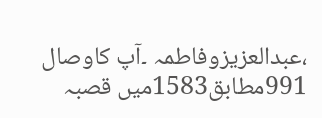،عبدالعزیزوفاطمہ ۔آپ کاوصال 991مطابق1583میں قصبہ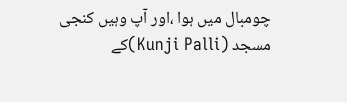چومبال میں ہوا ،اور آپ وہیں کنجی مسجد (Kunji Palli)کے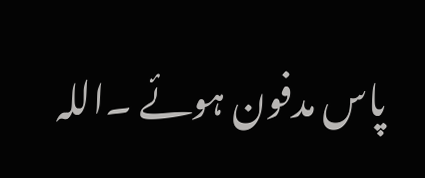پاس مدفون ہوئے ۔اللہ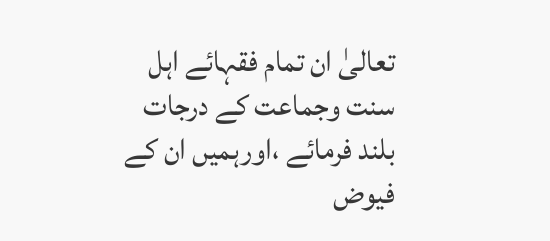تعالیٰ ان تمام فقہائے اہل سنت وجماعت کے درجات بلند فرمائے ،اورہمیں ان کے فیوض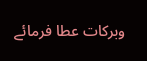وبرکات عطا فرمائے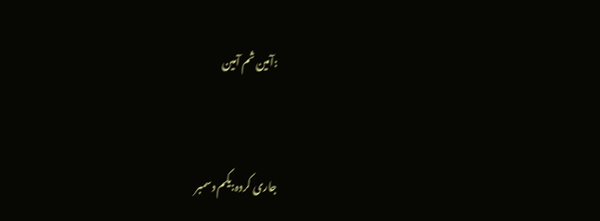:آمین ثم آمین


جاری کردہ:یکم دسمبر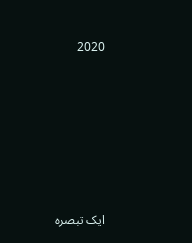2020






ایک تبصرہ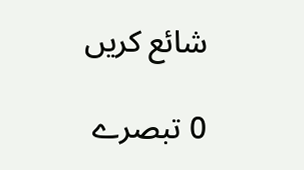شائع کریں

0 تبصرے